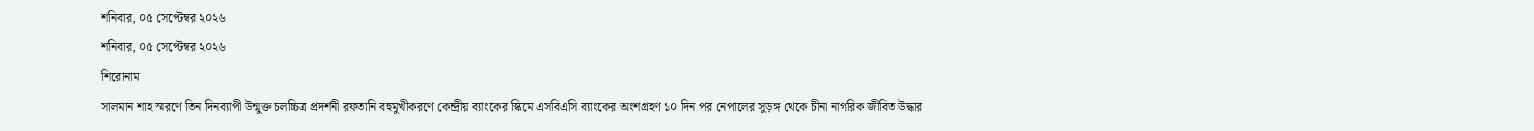শনিবার, ০৫ সেপ্টেম্বর ২০২৬
শনিবার, ০৫ সেপ্টেম্বর ২০২৬
শিরোনাম
সালমান শাহ স্মরণে তিন দিনব্যাপী উন্মুক্ত চলচ্চিত্র প্রদর্শনী রফতানি বহুমুখীকরণে কেন্দ্রীয় ব্যাংকের স্কিমে এসবিএসি ব্যাংকের অংশগ্রহণ ১০ দিন পর নেপালের সুড়ঙ্গ থেকে চীনা নাগরিক জীবিত উদ্ধার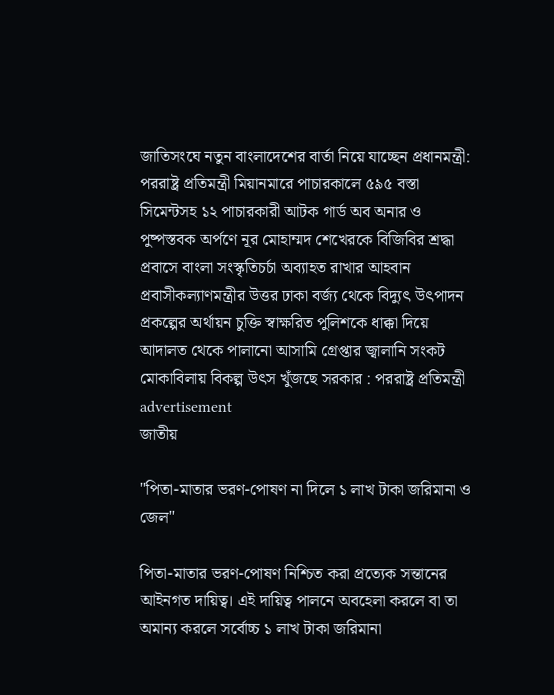জাতিসংঘে নতুন বাংলাদেশের বার্তা নিয়ে যাচ্ছেন প্রধানমন্ত্রী: পররাষ্ট্র প্রতিমন্ত্রী মিয়ানমারে পাচারকালে ৫৯৫ বস্তা সিমেন্টসহ ১২ পাচারকারী আটক গার্ড অব অনার ও পুষ্পস্তবক অর্পণে নূর মোহাম্মদ শেখেরকে বিজিবির শ্রদ্ধা প্রবাসে বাংলা সংস্কৃতিচর্চা অব্যাহত রাখার আহবান প্রবাসীকল্যাণমন্ত্রীর উত্তর ঢাকা বর্জ্য থেকে বিদ্যুৎ উৎপাদন প্রকল্পের অর্থায়ন চুক্তি স্বাক্ষরিত পুলিশকে ধাক্কা দিয়ে আদালত থেকে পালানো আসামি গ্রেপ্তার জ্বালানি সংকট মোকাবিলায় বিকল্প উৎস খুঁজছে সরকার : পররাষ্ট্র প্রতিমন্ত্রী
advertisement
জাতীয়

"পিতা-মাতার ভরণ-পোষণ না দিলে ১ লাখ টাকা জরিমানা ও জেল"

পিতা-মাতার ভরণ-পোষণ নিশ্চিত করা প্রত্যেক সন্তানের আইনগত দায়িত্ব। এই দায়িত্ব পালনে অবহেলা করলে বা তা অমান্য করলে সর্বোচ্চ ১ লাখ টাকা জরিমানা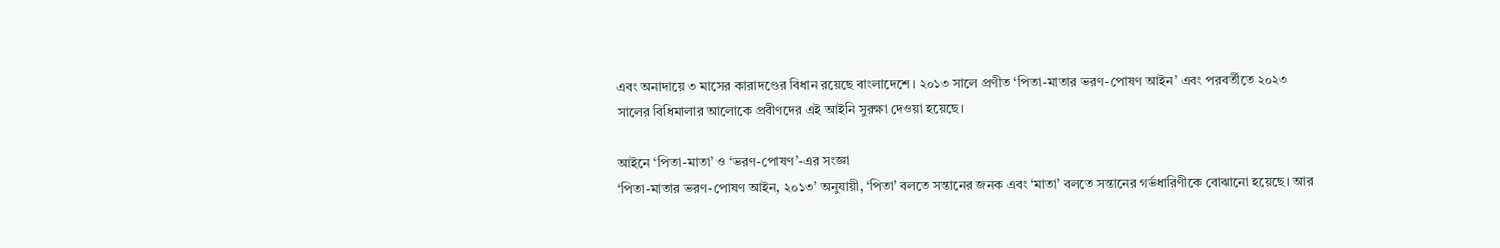এবং অনাদায়ে ৩ মাসের কারাদণ্ডের বিধান রয়েছে বাংলাদেশে। ২০১৩ সালে প্রণীত ‘পিতা-মাতার ভরণ-পোষণ আইন’ এবং পরবর্তীতে ২০২৩ সালের বিধিমালার আলোকে প্রবীণদের এই আইনি সুরক্ষা দেওয়া হয়েছে।

আইনে ‘পিতা-মাতা’ ও ‘ভরণ-পোষণ’-এর সংজ্ঞা
‘পিতা-মাতার ভরণ-পোষণ আইন, ২০১৩’ অনুযায়ী, ‘পিতা’ বলতে সন্তানের জনক এবং ‘মাতা’ বলতে সন্তানের গর্ভধারিণীকে বোঝানো হয়েছে। আর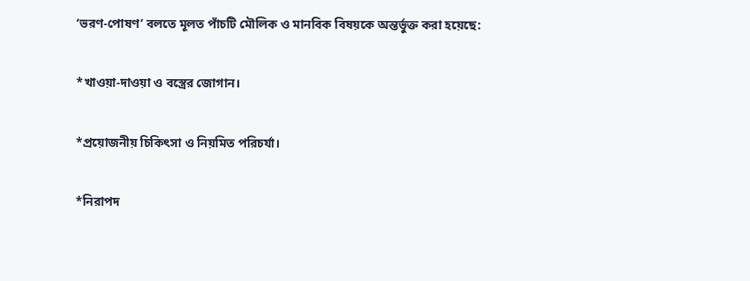‘ভরণ-পোষণ’ বলতে মূলত পাঁচটি মৌলিক ও মানবিক বিষয়কে অন্তর্ভুক্ত করা হয়েছে:

*খাওয়া-দাওয়া ও বস্ত্রের জোগান।

*প্রয়োজনীয় চিকিৎসা ও নিয়মিত পরিচর্যা।

*নিরাপদ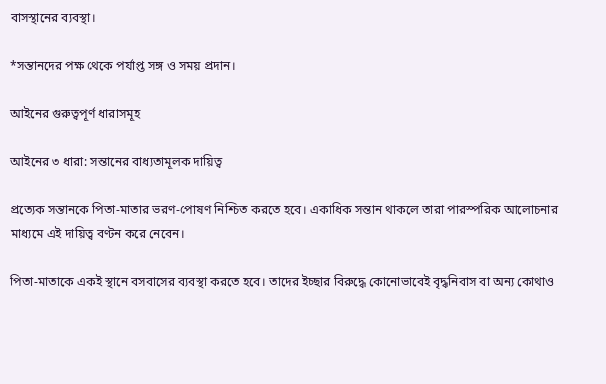বাসস্থানের ব্যবস্থা।

*সন্তানদের পক্ষ থেকে পর্যাপ্ত সঙ্গ ও সময় প্রদান।

আইনের গুরুত্বপূর্ণ ধারাসমূহ

আইনের ৩ ধারা: সন্তানের বাধ্যতামূলক দায়িত্ব

প্রত্যেক সন্তানকে পিতা-মাতার ভরণ-পোষণ নিশ্চিত করতে হবে। একাধিক সন্তান থাকলে তারা পারস্পরিক আলোচনার মাধ্যমে এই দায়িত্ব বণ্টন করে নেবেন।

পিতা-মাতাকে একই স্থানে বসবাসের ব্যবস্থা করতে হবে। তাদের ইচ্ছার বিরুদ্ধে কোনোভাবেই বৃদ্ধনিবাস বা অন্য কোথাও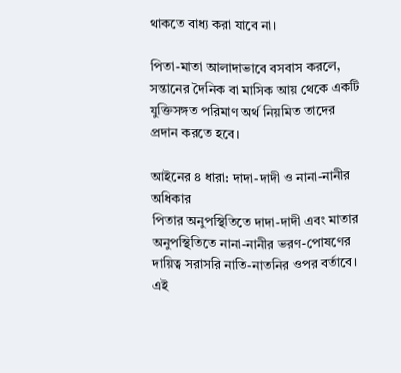থাকতে বাধ্য করা যাবে না।

পিতা-মাতা আলাদাভাবে বসবাস করলে, সন্তানের দৈনিক বা মাসিক আয় থেকে একটি যুক্তিসঙ্গত পরিমাণ অর্থ নিয়মিত তাদের প্রদান করতে হবে।

আইনের ৪ ধারা: দাদা-দাদী ও নানা-নানীর অধিকার
পিতার অনুপস্থিতিতে দাদা-দাদী এবং মাতার অনুপস্থিতিতে নানা-নানীর ভরণ-পোষণের দায়িত্ব সরাসরি নাতি-নাতনির ওপর বর্তাবে। এই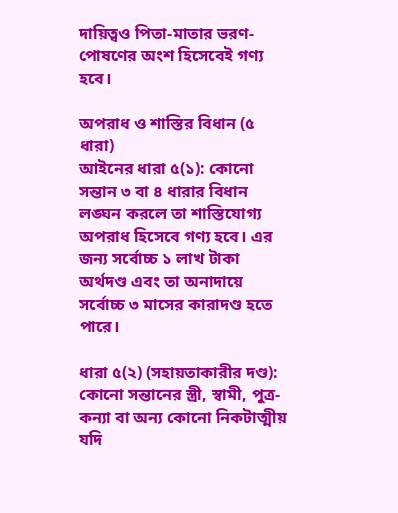দায়িত্বও পিতা-মাতার ভরণ-পোষণের অংশ হিসেবেই গণ্য হবে।

অপরাধ ও শাস্তির বিধান (৫ ধারা)
আইনের ধারা ৫(১): কোনো সন্তান ৩ বা ৪ ধারার বিধান লঙ্ঘন করলে তা শাস্তিযোগ্য অপরাধ হিসেবে গণ্য হবে। এর জন্য সর্বোচ্চ ১ লাখ টাকা অর্থদণ্ড এবং তা অনাদায়ে সর্বোচ্চ ৩ মাসের কারাদণ্ড হতে পারে।

ধারা ৫(২) (সহায়তাকারীর দণ্ড): কোনো সন্তানের স্ত্রী, স্বামী, পুত্র-কন্যা বা অন্য কোনো নিকটাত্মীয় যদি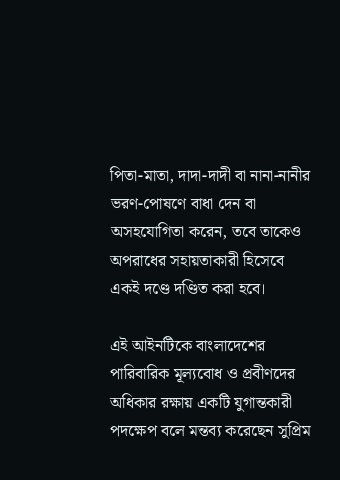পিতা-মাতা, দাদা-দাদী বা নানা-নানীর ভরণ-পোষণে বাধা দেন বা অসহযোগিতা করেন, তবে তাকেও অপরাধের সহায়তাকারী হিসেবে একই দণ্ডে দণ্ডিত করা হবে।

এই আইনটিকে বাংলাদেশের পারিবারিক মূল্যবোধ ও প্রবীণদের অধিকার রক্ষায় একটি যুগান্তকারী পদক্ষেপ বলে মন্তব্য করেছেন সুপ্রিম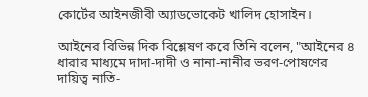কোর্টের আইনজীবী অ্যাডভোকেট খালিদ হোসাইন।

আইনের বিভিন্ন দিক বিশ্লেষণ করে তিনি বলেন, "আইনের ৪ ধারার মাধ্যমে দাদা-দাদী ও নানা-নানীর ভরণ-পোষণের দায়িত্ব নাতি-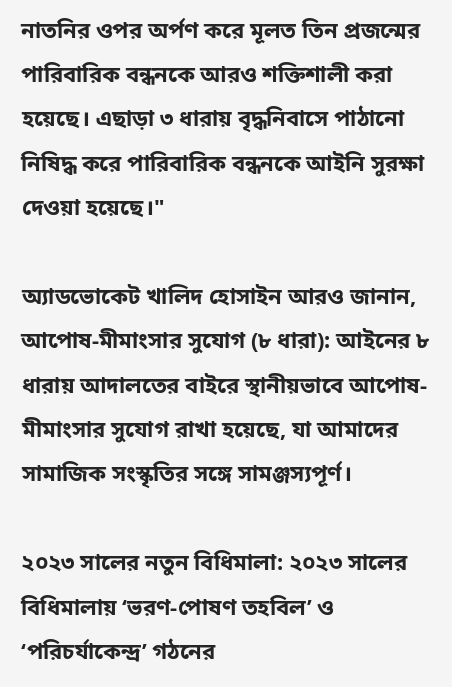নাতনির ওপর অর্পণ করে মূলত তিন প্রজন্মের পারিবারিক বন্ধনকে আরও শক্তিশালী করা হয়েছে। এছাড়া ৩ ধারায় বৃদ্ধনিবাসে পাঠানো নিষিদ্ধ করে পারিবারিক বন্ধনকে আইনি সুরক্ষা দেওয়া হয়েছে।"

অ্যাডভোকেট খালিদ হোসাইন আরও জানান, আপোষ-মীমাংসার সুযোগ (৮ ধারা): আইনের ৮ ধারায় আদালতের বাইরে স্থানীয়ভাবে আপোষ-মীমাংসার সুযোগ রাখা হয়েছে, যা আমাদের সামাজিক সংস্কৃতির সঙ্গে সামঞ্জস্যপূর্ণ।

২০২৩ সালের নতুন বিধিমালা: ২০২৩ সালের বিধিমালায় ‘ভরণ-পোষণ তহবিল’ ও ‘পরিচর্যাকেন্দ্র’ গঠনের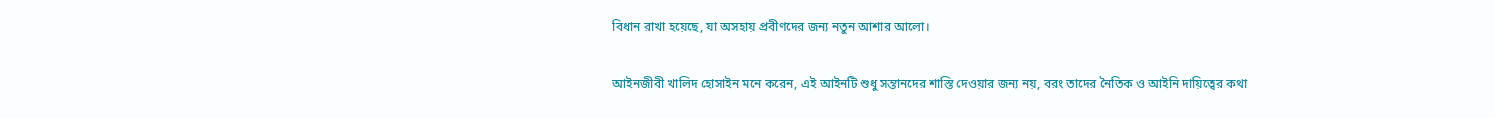বিধান রাখা হয়েছে, যা অসহায় প্রবীণদের জন্য নতুন আশার আলো।

আইনজীবী খালিদ হোসাইন মনে করেন, এই আইনটি শুধু সন্তানদের শাস্তি দেওয়ার জন্য নয়, বরং তাদের নৈতিক ও আইনি দায়িত্বের কথা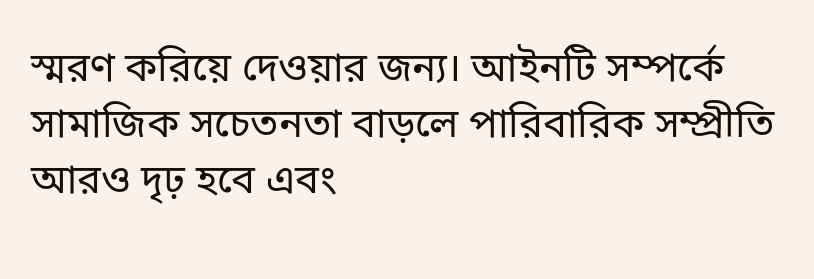স্মরণ করিয়ে দেওয়ার জন্য। আইনটি সম্পর্কে সামাজিক সচেতনতা বাড়লে পারিবারিক সম্প্রীতি আরও দৃঢ় হবে এবং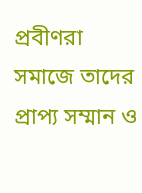প্রবীণরা সমাজে তাদের প্রাপ্য সম্মান ও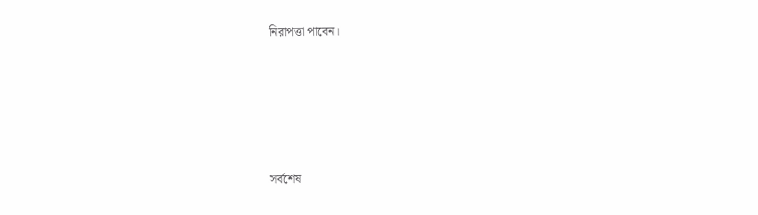নিরাপত্তা পাবেন।





সর্বশেষ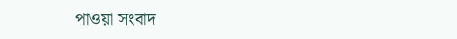পাওয়া সংবাদ